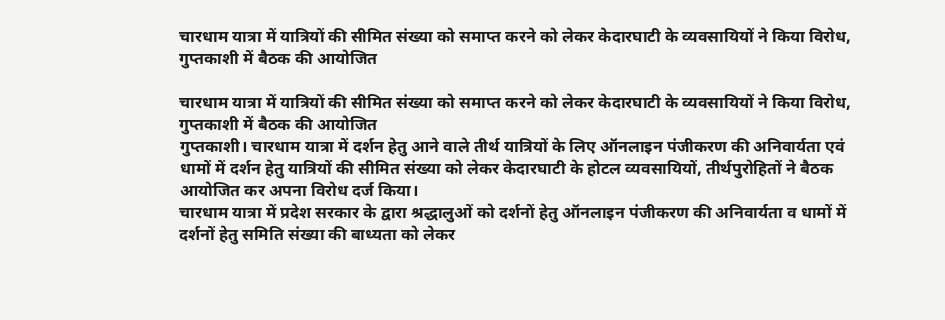चारधाम यात्रा में यात्रियों की सीमित संख्या को समाप्त करने को लेकर केदारघाटी के व्यवसायियों ने किया विरोध, गुप्तकाशी में बैठक की आयोजित

चारधाम यात्रा में यात्रियों की सीमित संख्या को समाप्त करने को लेकर केदारघाटी के व्यवसायियों ने किया विरोध, गुप्तकाशी में बैठक की आयोजित
गुप्तकाशी। चारधाम यात्रा में दर्शन हेतु आने वाले तीर्थ यात्रियों के लिए ऑनलाइन पंजीकरण की अनिवार्यता एवं धामों में दर्शन हेतु यात्रियों की सीमित संख्या को लेकर केदारघाटी के होटल व्यवसायियों, तीर्थपुरोहितों ने बैठक आयोजित कर अपना विरोध दर्ज किया।
चारधाम यात्रा में प्रदेश सरकार के द्वारा श्रद्धालुओं को दर्शनों हेतु ऑनलाइन पंजीकरण की अनिवार्यता व धामों में दर्शनों हेतु समिति संख्या की बाध्यता को लेकर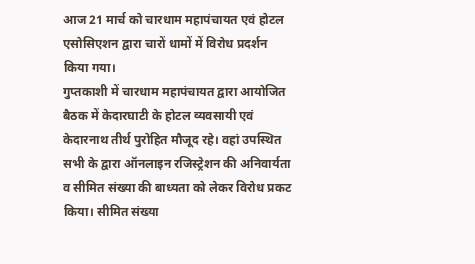आज 21 मार्च को चारधाम महापंचायत एवं होटल एसोसिएशन द्वारा चारों धामों में विरोध प्रदर्शन किया गया।
गुप्तकाशी में चारधाम महापंचायत द्वारा आयोजित बैठक में केदारघाटी के होटल व्यवसायी एवं केदारनाथ तीर्थ पुरोहित मौजूद रहे। वहां उपस्थित सभी के द्वारा ऑनलाइन रजिस्ट्रेशन की अनिवार्यता व सीमित संख्या की बाध्यता को लेकर विरोध प्रकट किया। सीमित संख्या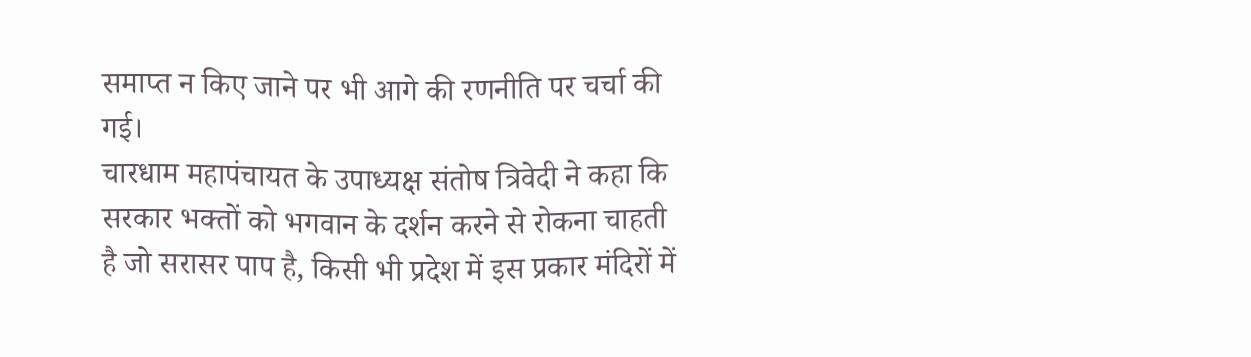समाप्त न किए जाने पर भी आगे की रणनीति पर चर्चा की गई।
चारधाम महापंचायत के उपाध्यक्ष संतोष त्रिवेदी ने कहा कि सरकार भक्तों को भगवान के दर्शन करने से रोकना चाहती है जो सरासर पाप है, किसी भी प्रदेश में इस प्रकार मंदिरों में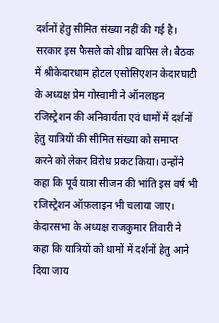दर्शनों हेतु सीमित संख्या नहीं की गई है। सरकार इस फैसले को शीघ्र वापिस ले। बैठक में श्रीकेदारधाम होटल एसोसिएशन केदारघाटी के अध्यक्ष प्रेम गोस्वामी ने ऑनलाइन रजिस्ट्रेशन की अनिवार्यता एवं धामों में दर्शनों हेतु यात्रियों की सीमित संख्या को समाप्त करने को लेकर विरोध प्रकट किया। उन्होंने कहा कि पूर्व यात्रा सीजन की भांति इस वर्ष भी रजिस्ट्रेशन ऑफ़लाइन भी चलाया जाए।
केदारसभा के अध्यक्ष राजकुमार तिवारी ने कहा कि यात्रियों को धामों में दर्शनों हेतु आने दिया जाय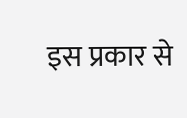इस प्रकार से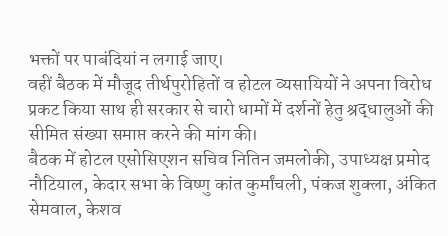भक्तों पर पाबंदियां न लगाई जाए।
वहीं बैठक में मौजूद तीर्थपुरोहितों व होटल व्यसायियों ने अपना विरोध प्रकट किया साथ ही सरकार से चारो धामों में दर्शनों हेतु श्रद्धालुओं की सीमित संख्या समाप्त करने की मांग की।
बैठक में होटल एसोसिएशन सचिव नितिन जमलोकी, उपाध्यक्ष प्रमोद नौटियाल, केदार सभा के विष्णु कांत कुर्मांचली, पंकज शुक्ला, अंकित सेमवाल, केशव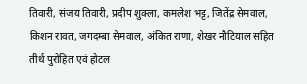तिवारी, संजय तिवारी, प्रदीप शुक्ला, कमलेश भट्ट, जितेंद्र सेमवाल, किशन रावत, जगदम्बा सेमवाल, अंकित राणा, शेखर नौटियाल सहित तीर्थ पुरोहित एवं होटल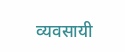व्यवसायी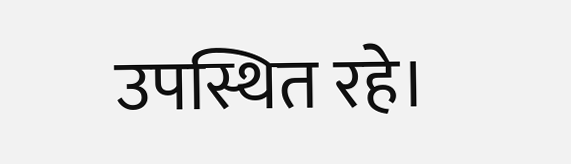उपस्थित रहे।